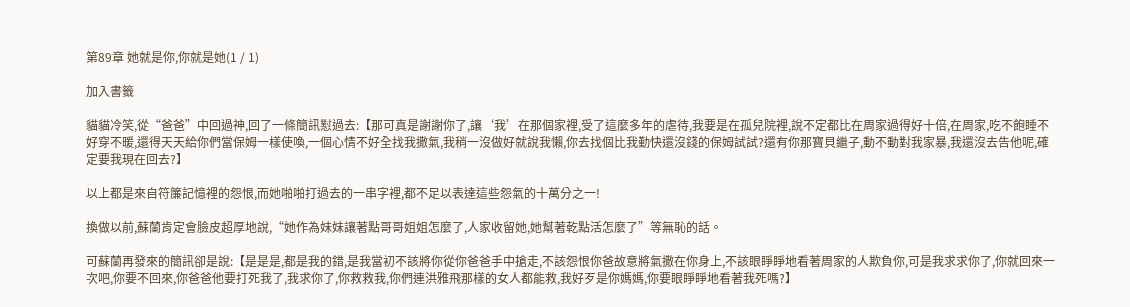第89章 她就是你,你就是她(1 / 1)

加入書籤

貓貓冷笑,從“爸爸”中回過神,回了一條簡訊懟過去:【那可真是謝謝你了,讓‘我’在那個家裡,受了這麼多年的虐待,我要是在孤兒院裡,說不定都比在周家過得好十倍,在周家,吃不飽睡不好穿不暖,還得天天給你們當保姆一樣使喚,一個心情不好全找我撒氣,我稍一沒做好就說我懶,你去找個比我勤快還沒錢的保姆試試?還有你那寶貝繼子,動不動對我家暴,我還沒去告他呢,確定要我現在回去?】

以上都是來自符簾記憶裡的怨恨,而她啪啪打過去的一串字裡,都不足以表達這些怨氣的十萬分之一!

換做以前,蘇蘭肯定會臉皮超厚地說,“她作為妹妹讓著點哥哥姐姐怎麼了,人家收留她,她幫著乾點活怎麼了”等無恥的話。

可蘇蘭再發來的簡訊卻是說:【是是是,都是我的錯,是我當初不該將你從你爸爸手中搶走,不該怨恨你爸故意將氣撒在你身上,不該眼睜睜地看著周家的人欺負你,可是我求求你了,你就回來一次吧,你要不回來,你爸爸他要打死我了,我求你了,你救救我,你們連洪雅飛那樣的女人都能救,我好歹是你媽媽,你要眼睜睜地看著我死嗎?】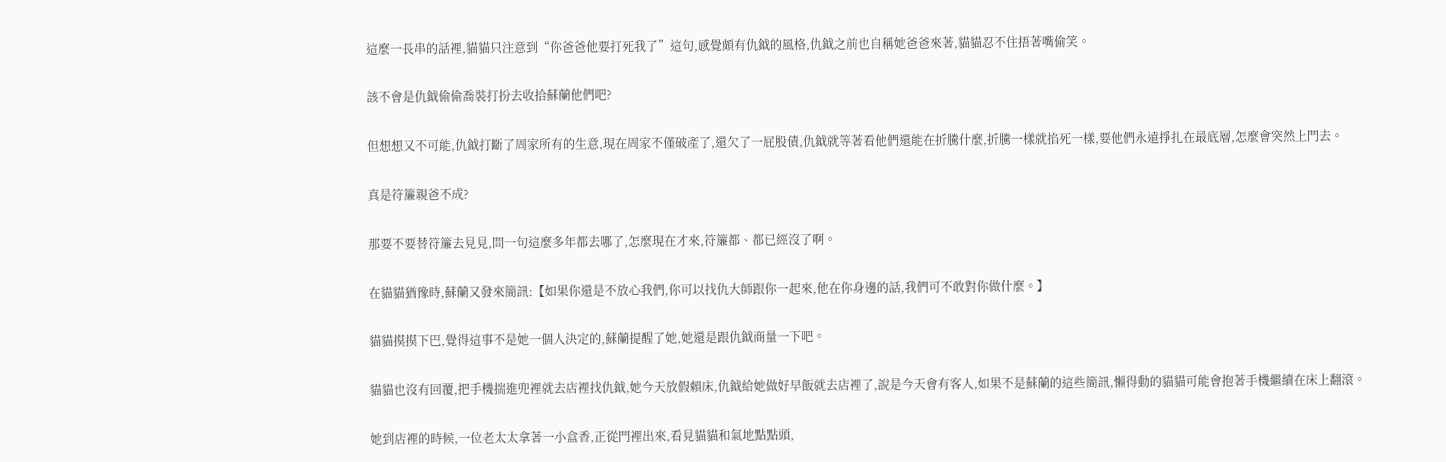這麼一長串的話裡,貓貓只注意到“你爸爸他要打死我了”這句,感覺頗有仇鉞的風格,仇鉞之前也自稱她爸爸來著,貓貓忍不住捂著嘴偷笑。

該不會是仇鉞偷偷喬裝打扮去收拾蘇蘭他們吧?

但想想又不可能,仇鉞打斷了周家所有的生意,現在周家不僅破產了,還欠了一屁股債,仇鉞就等著看他們還能在折騰什麼,折騰一樣就掐死一樣,要他們永遠掙扎在最底層,怎麼會突然上門去。

真是符簾親爸不成?

那要不要替符簾去見見,問一句這麼多年都去哪了,怎麼現在才來,符簾都、都已經沒了啊。

在貓貓猶豫時,蘇蘭又發來簡訊:【如果你還是不放心我們,你可以找仇大師跟你一起來,他在你身邊的話,我們可不敢對你做什麼。】

貓貓摸摸下巴,覺得這事不是她一個人決定的,蘇蘭提醒了她,她還是跟仇鉞商量一下吧。

貓貓也沒有回覆,把手機揣進兜裡就去店裡找仇鉞,她今天放假賴床,仇鉞給她做好早飯就去店裡了,說是今天會有客人,如果不是蘇蘭的這些簡訊,懶得動的貓貓可能會抱著手機繼續在床上翻滾。

她到店裡的時候,一位老太太拿著一小盒香,正從門裡出來,看見貓貓和氣地點點頭,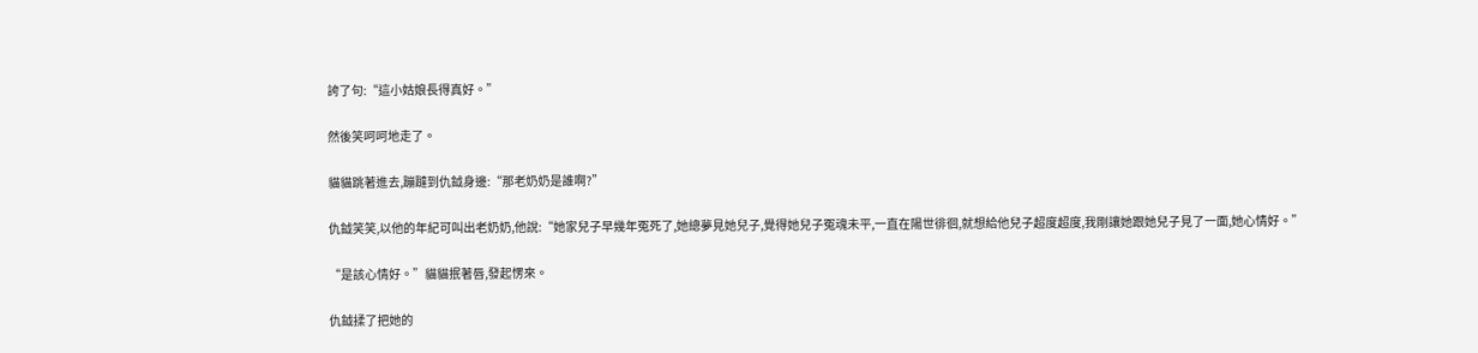誇了句:“這小姑娘長得真好。”

然後笑呵呵地走了。

貓貓跳著進去,蹦躂到仇鉞身邊:“那老奶奶是誰啊?”

仇鉞笑笑,以他的年紀可叫出老奶奶,他說:“她家兒子早幾年冤死了,她總夢見她兒子,覺得她兒子冤魂未平,一直在陽世徘徊,就想給他兒子超度超度,我剛讓她跟她兒子見了一面,她心情好。”

“是該心情好。”貓貓抿著唇,發起愣來。

仇鉞揉了把她的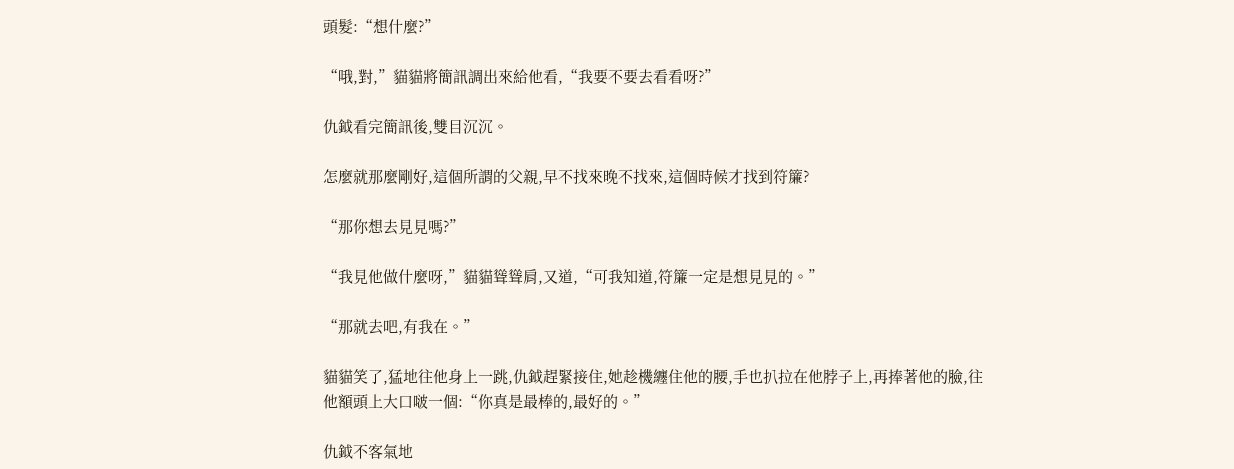頭髮:“想什麼?”

“哦,對,”貓貓將簡訊調出來給他看,“我要不要去看看呀?”

仇鉞看完簡訊後,雙目沉沉。

怎麼就那麼剛好,這個所謂的父親,早不找來晚不找來,這個時候才找到符簾?

“那你想去見見嗎?”

“我見他做什麼呀,”貓貓聳聳肩,又道,“可我知道,符簾一定是想見見的。”

“那就去吧,有我在。”

貓貓笑了,猛地往他身上一跳,仇鉞趕緊接住,她趁機纏住他的腰,手也扒拉在他脖子上,再捧著他的臉,往他額頭上大口啵一個:“你真是最棒的,最好的。”

仇鉞不客氣地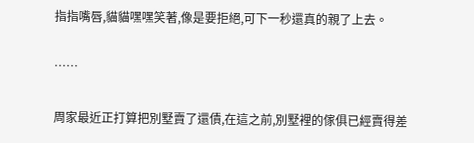指指嘴唇,貓貓嘿嘿笑著,像是要拒絕,可下一秒還真的親了上去。

……

周家最近正打算把別墅賣了還債,在這之前,別墅裡的傢俱已經賣得差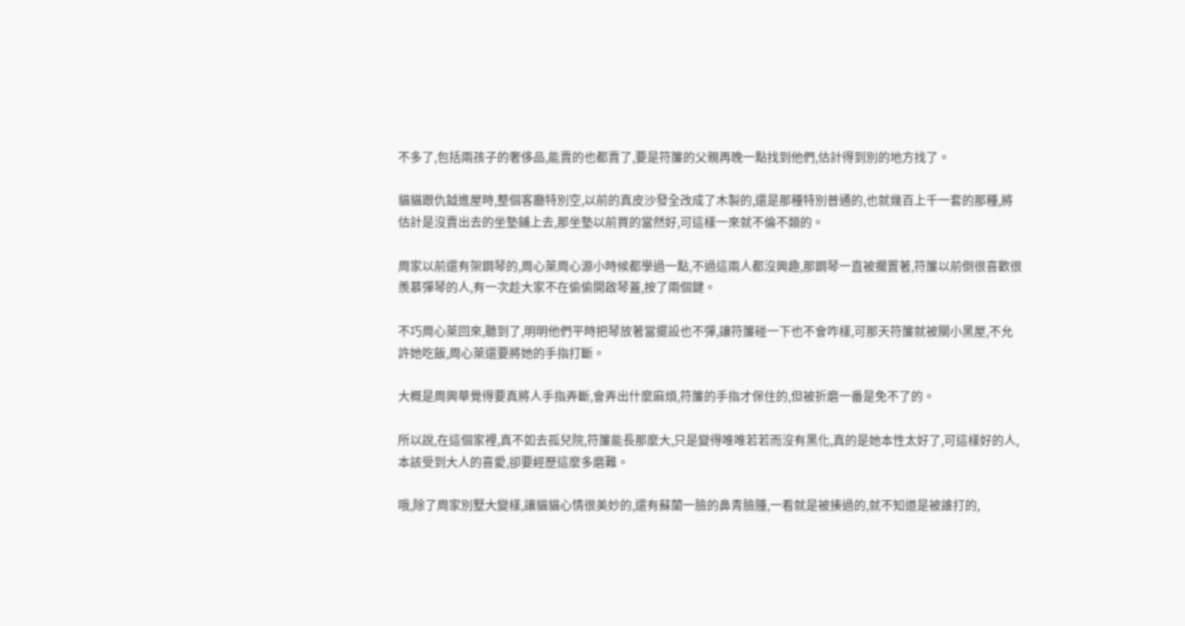不多了,包括兩孩子的奢侈品,能賣的也都賣了,要是符簾的父親再晚一點找到他們,估計得到別的地方找了。

貓貓跟仇鉞進屋時,整個客廳特別空,以前的真皮沙發全改成了木製的,還是那種特別普通的,也就幾百上千一套的那種,將估計是沒賣出去的坐墊鋪上去,那坐墊以前買的當然好,可這樣一來就不倫不類的。

周家以前還有架鋼琴的,周心萊周心源小時候都學過一點,不過這兩人都沒興趣,那鋼琴一直被擱置著,符簾以前倒很喜歡很羨慕彈琴的人,有一次趁大家不在偷偷開啟琴蓋,按了兩個鍵。

不巧周心萊回來,聽到了,明明他們平時把琴放著當擺設也不彈,讓符簾碰一下也不會咋樣,可那天符簾就被關小黑屋,不允許她吃飯,周心萊還要將她的手指打斷。

大概是周興華覺得要真將人手指弄斷,會弄出什麼麻煩,符簾的手指才保住的,但被折磨一番是免不了的。

所以說,在這個家裡,真不如去孤兒院,符簾能長那麼大,只是變得唯唯若若而沒有黑化,真的是她本性太好了,可這樣好的人,本該受到大人的喜愛,卻要經歷這麼多磨難。

哦,除了周家別墅大變樣,讓貓貓心情很美妙的,還有蘇蘭一臉的鼻青臉腫,一看就是被揍過的,就不知道是被誰打的,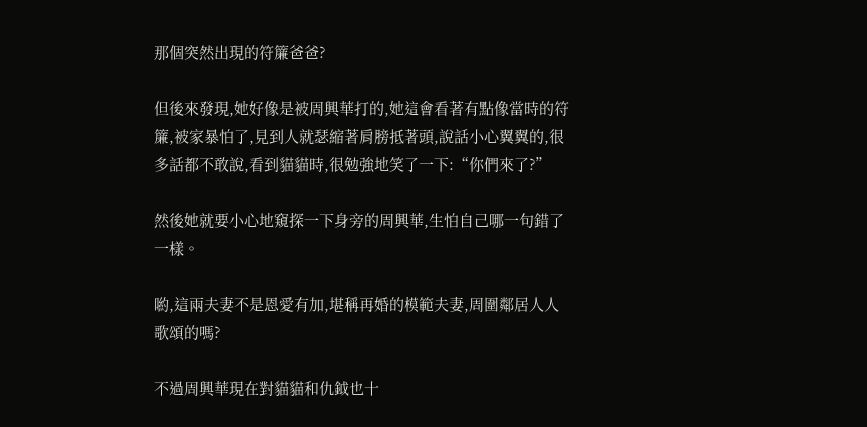那個突然出現的符簾爸爸?

但後來發現,她好像是被周興華打的,她這會看著有點像當時的符簾,被家暴怕了,見到人就瑟縮著肩膀抵著頭,說話小心翼翼的,很多話都不敢說,看到貓貓時,很勉強地笑了一下:“你們來了?”

然後她就要小心地窺探一下身旁的周興華,生怕自己哪一句錯了一樣。

喲,這兩夫妻不是恩愛有加,堪稱再婚的模範夫妻,周圍鄰居人人歌頌的嗎?

不過周興華現在對貓貓和仇鉞也十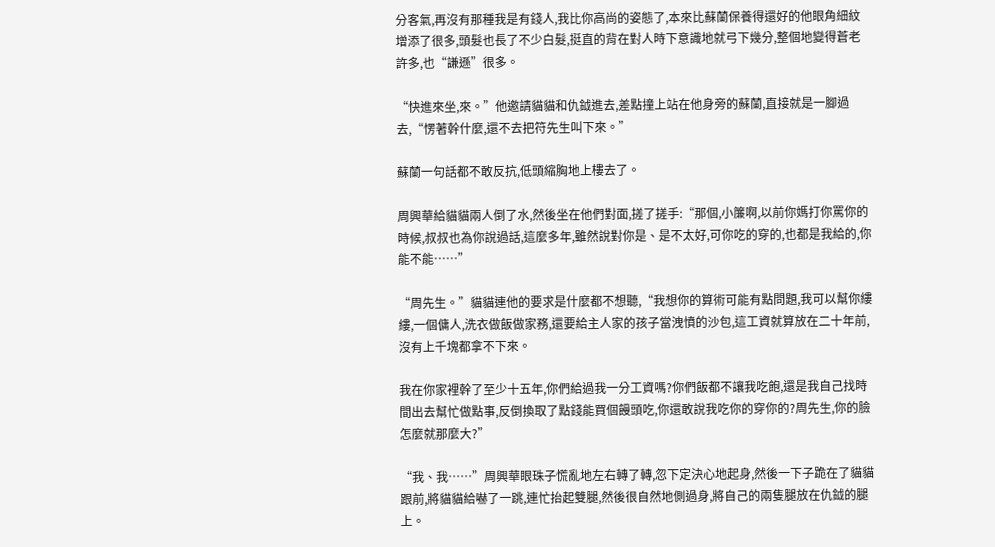分客氣,再沒有那種我是有錢人,我比你高尚的姿態了,本來比蘇蘭保養得還好的他眼角細紋增添了很多,頭髮也長了不少白髮,挺直的背在對人時下意識地就弓下幾分,整個地變得蒼老許多,也“謙遜”很多。

“快進來坐,來。”他邀請貓貓和仇鉞進去,差點撞上站在他身旁的蘇蘭,直接就是一腳過去,“愣著幹什麼,還不去把符先生叫下來。”

蘇蘭一句話都不敢反抗,低頭縮胸地上樓去了。

周興華給貓貓兩人倒了水,然後坐在他們對面,搓了搓手:“那個,小簾啊,以前你媽打你罵你的時候,叔叔也為你說過話,這麼多年,雖然說對你是、是不太好,可你吃的穿的,也都是我給的,你能不能……”

“周先生。”貓貓連他的要求是什麼都不想聽,“我想你的算術可能有點問題,我可以幫你縷縷,一個傭人,洗衣做飯做家務,還要給主人家的孩子當洩憤的沙包,這工資就算放在二十年前,沒有上千塊都拿不下來。

我在你家裡幹了至少十五年,你們給過我一分工資嗎?你們飯都不讓我吃飽,還是我自己找時間出去幫忙做點事,反倒換取了點錢能買個饅頭吃,你還敢說我吃你的穿你的?周先生,你的臉怎麼就那麼大?”

“我、我……”周興華眼珠子慌亂地左右轉了轉,忽下定決心地起身,然後一下子跪在了貓貓跟前,將貓貓給嚇了一跳,連忙抬起雙腿,然後很自然地側過身,將自己的兩隻腿放在仇鉞的腿上。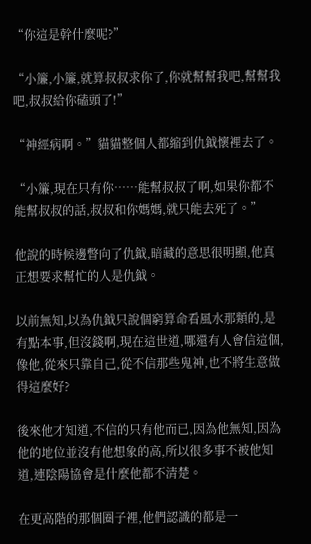“你這是幹什麼呢?”

“小簾,小簾,就算叔叔求你了,你就幫幫我吧,幫幫我吧,叔叔給你磕頭了!”

“神經病啊。”貓貓整個人都縮到仇鉞懷裡去了。

“小簾,現在只有你……能幫叔叔了啊,如果你都不能幫叔叔的話,叔叔和你媽媽,就只能去死了。”

他說的時候邊瞥向了仇鉞,暗藏的意思很明顯,他真正想要求幫忙的人是仇鉞。

以前無知,以為仇鉞只說個窮算命看風水那類的,是有點本事,但沒錢啊,現在這世道,哪還有人會信這個,像他,從來只靠自己,從不信那些鬼神,也不將生意做得這麼好?

後來他才知道,不信的只有他而已,因為他無知,因為他的地位並沒有他想象的高,所以很多事不被他知道,連陰陽協會是什麼他都不清楚。

在更高階的那個圈子裡,他們認識的都是一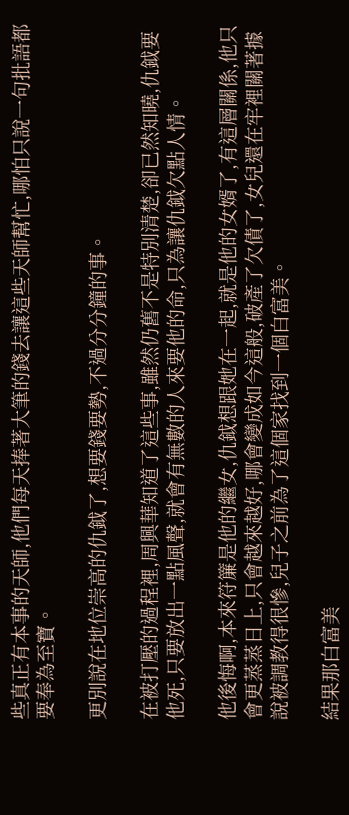些真正有本事的天師,他們每天捧著大筆的錢去讓這些天師幫忙,哪怕只說一句批語都要奉為至寶。

更別說在地位崇高的仇鉞了,想要錢要勢,不過分分鐘的事。

在被打壓的過程裡,周興華知道了這些事,雖然仍舊不是特別清楚,卻已然知曉,仇鉞要他死,只要放出一點風聲,就會有無數的人來要他的命,只為讓仇鉞欠點人情。

他後悔啊,本來符簾是他的繼女,仇鉞想跟她在一起,就是他的女婿了,有這層關係,他只會更蒸蒸日上,只會越來越好,哪會變成如今這般,破產了欠債了,女兒還在牢裡關著據說被調教得很慘,兒子之前為了這個家找到一個白富美。

結果那白富美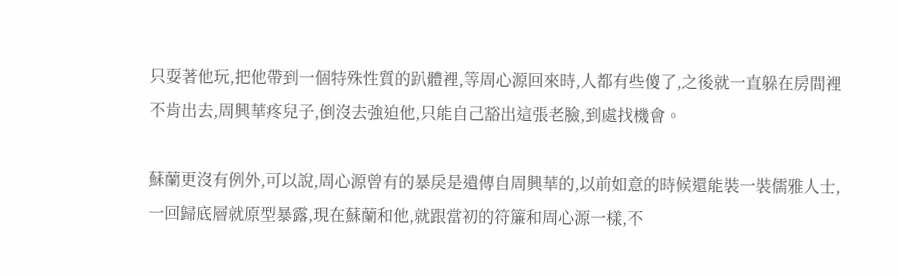只耍著他玩,把他帶到一個特殊性質的趴體裡,等周心源回來時,人都有些傻了,之後就一直躲在房間裡不肯出去,周興華疼兒子,倒沒去強迫他,只能自己豁出這張老臉,到處找機會。

蘇蘭更沒有例外,可以說,周心源曾有的暴戾是遺傳自周興華的,以前如意的時候還能裝一裝儒雅人士,一回歸底層就原型暴露,現在蘇蘭和他,就跟當初的符簾和周心源一樣,不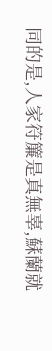同的是,人家符簾是真無辜,蘇蘭就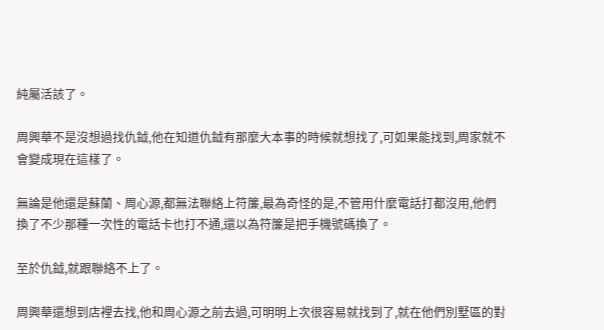純屬活該了。

周興華不是沒想過找仇鉞,他在知道仇鉞有那麼大本事的時候就想找了,可如果能找到,周家就不會變成現在這樣了。

無論是他還是蘇蘭、周心源,都無法聯絡上符簾,最為奇怪的是,不管用什麼電話打都沒用,他們換了不少那種一次性的電話卡也打不通,還以為符簾是把手機號碼換了。

至於仇鉞,就跟聯絡不上了。

周興華還想到店裡去找,他和周心源之前去過,可明明上次很容易就找到了,就在他們別墅區的對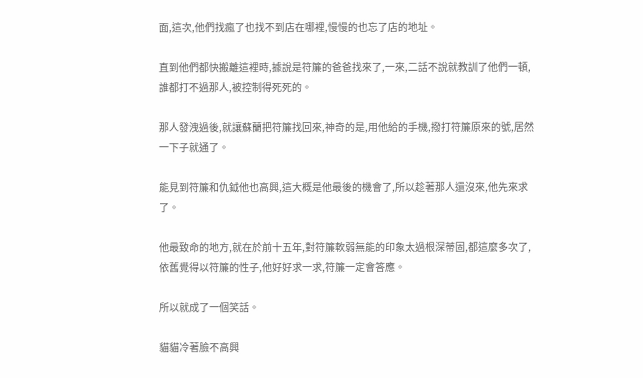面,這次,他們找瘋了也找不到店在哪裡,慢慢的也忘了店的地址。

直到他們都快搬離這裡時,據說是符簾的爸爸找來了,一來,二話不說就教訓了他們一頓,誰都打不過那人,被控制得死死的。

那人發洩過後,就讓蘇蘭把符簾找回來,神奇的是,用他給的手機,撥打符簾原來的號,居然一下子就通了。

能見到符簾和仇鉞他也高興,這大概是他最後的機會了,所以趁著那人還沒來,他先來求了。

他最致命的地方,就在於前十五年,對符簾軟弱無能的印象太過根深蒂固,都這麼多次了,依舊覺得以符簾的性子,他好好求一求,符簾一定會答應。

所以就成了一個笑話。

貓貓冷著臉不高興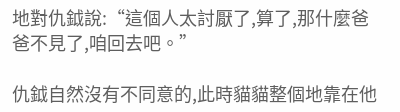地對仇鉞說:“這個人太討厭了,算了,那什麼爸爸不見了,咱回去吧。”

仇鉞自然沒有不同意的,此時貓貓整個地靠在他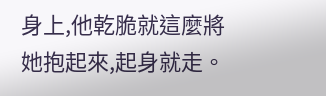身上,他乾脆就這麼將她抱起來,起身就走。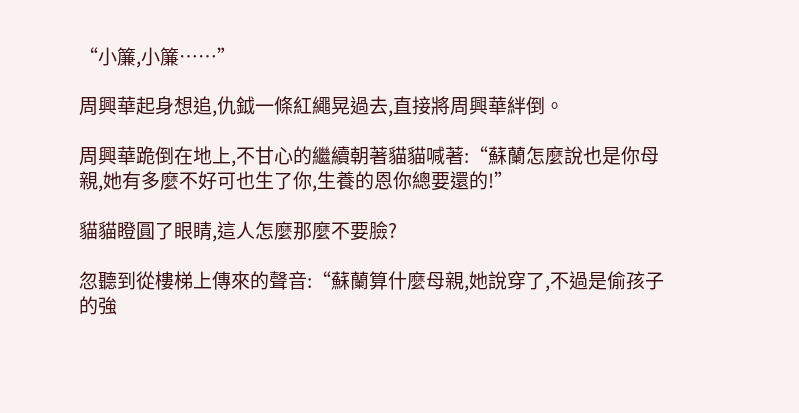“小簾,小簾……”

周興華起身想追,仇鉞一條紅繩晃過去,直接將周興華絆倒。

周興華跪倒在地上,不甘心的繼續朝著貓貓喊著:“蘇蘭怎麼說也是你母親,她有多麼不好可也生了你,生養的恩你總要還的!”

貓貓瞪圓了眼睛,這人怎麼那麼不要臉?

忽聽到從樓梯上傳來的聲音:“蘇蘭算什麼母親,她說穿了,不過是偷孩子的強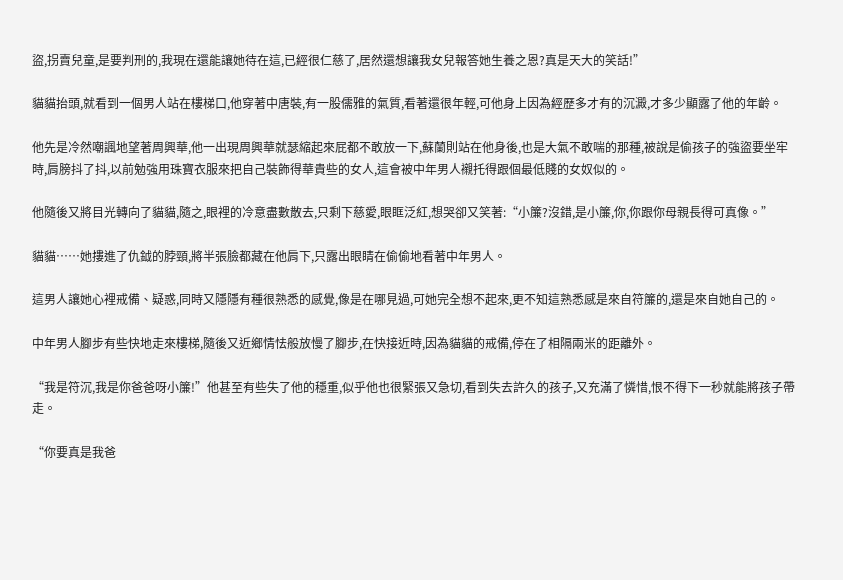盜,拐賣兒童,是要判刑的,我現在還能讓她待在這,已經很仁慈了,居然還想讓我女兒報答她生養之恩?真是天大的笑話!”

貓貓抬頭,就看到一個男人站在樓梯口,他穿著中唐裝,有一股儒雅的氣質,看著還很年輕,可他身上因為經歷多才有的沉澱,才多少顯露了他的年齡。

他先是冷然嘲諷地望著周興華,他一出現周興華就瑟縮起來屁都不敢放一下,蘇蘭則站在他身後,也是大氣不敢喘的那種,被說是偷孩子的強盜要坐牢時,肩膀抖了抖,以前勉強用珠寶衣服來把自己裝飾得華貴些的女人,這會被中年男人襯托得跟個最低賤的女奴似的。

他隨後又將目光轉向了貓貓,隨之,眼裡的冷意盡數散去,只剩下慈愛,眼眶泛紅,想哭卻又笑著:“小簾?沒錯,是小簾,你,你跟你母親長得可真像。”

貓貓……她摟進了仇鉞的脖頸,將半張臉都藏在他肩下,只露出眼睛在偷偷地看著中年男人。

這男人讓她心裡戒備、疑惑,同時又隱隱有種很熟悉的感覺,像是在哪見過,可她完全想不起來,更不知這熟悉感是來自符簾的,還是來自她自己的。

中年男人腳步有些快地走來樓梯,隨後又近鄉情怯般放慢了腳步,在快接近時,因為貓貓的戒備,停在了相隔兩米的距離外。

“我是符沉,我是你爸爸呀小簾!”他甚至有些失了他的穩重,似乎他也很緊張又急切,看到失去許久的孩子,又充滿了憐惜,恨不得下一秒就能將孩子帶走。

“你要真是我爸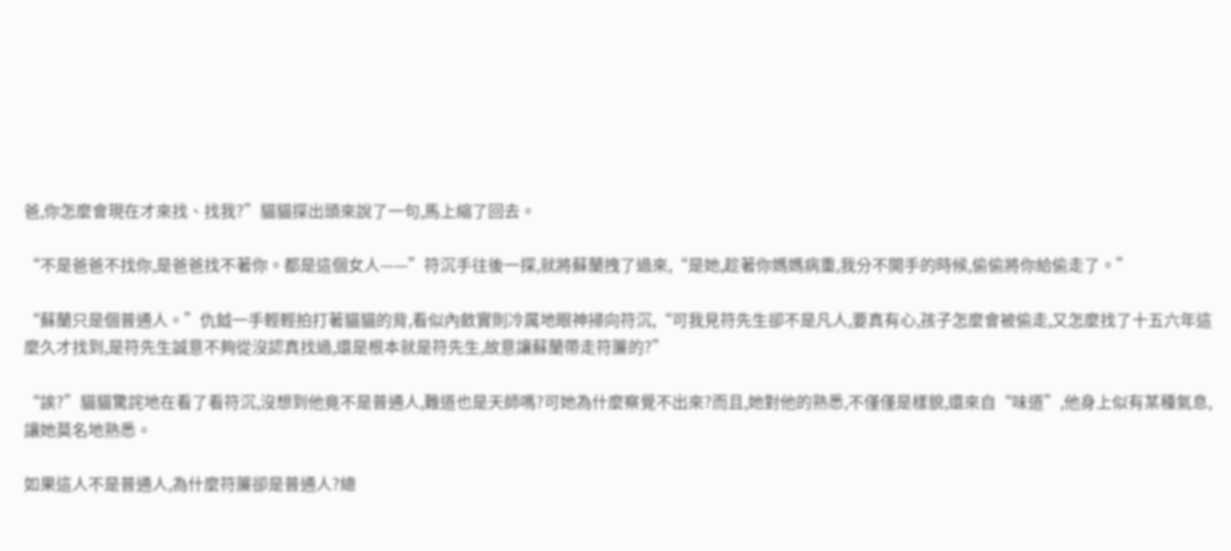爸,你怎麼會現在才來找、找我?”貓貓探出頭來說了一句,馬上縮了回去。

“不是爸爸不找你,是爸爸找不著你。都是這個女人——”符沉手往後一探,就將蘇蘭拽了過來,“是她,趁著你媽媽病重,我分不開手的時候,偷偷將你給偷走了。”

“蘇蘭只是個普通人。”仇鉞一手輕輕拍打著貓貓的背,看似內斂實則冷厲地眼神掃向符沉,“可我見符先生卻不是凡人,要真有心,孩子怎麼會被偷走,又怎麼找了十五六年這麼久才找到,是符先生誠意不夠從沒認真找過,還是根本就是符先生,故意讓蘇蘭帶走符簾的?”

“誒?”貓貓驚詫地在看了看符沉,沒想到他竟不是普通人,難道也是天師嗎?可她為什麼察覺不出來?而且,她對他的熟悉,不僅僅是樣貌,還來自“味道”,他身上似有某種氣息,讓她莫名地熟悉。

如果這人不是普通人,為什麼符簾卻是普通人?總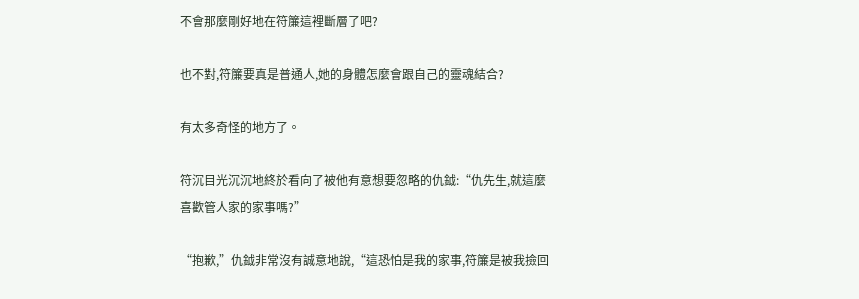不會那麼剛好地在符簾這裡斷層了吧?

也不對,符簾要真是普通人,她的身體怎麼會跟自己的靈魂結合?

有太多奇怪的地方了。

符沉目光沉沉地終於看向了被他有意想要忽略的仇鉞:“仇先生,就這麼喜歡管人家的家事嗎?”

“抱歉,”仇鉞非常沒有誠意地說,“這恐怕是我的家事,符簾是被我撿回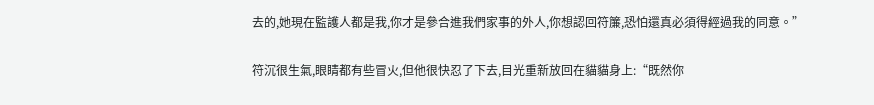去的,她現在監護人都是我,你才是參合進我們家事的外人,你想認回符簾,恐怕還真必須得經過我的同意。”

符沉很生氣,眼睛都有些冒火,但他很快忍了下去,目光重新放回在貓貓身上:“既然你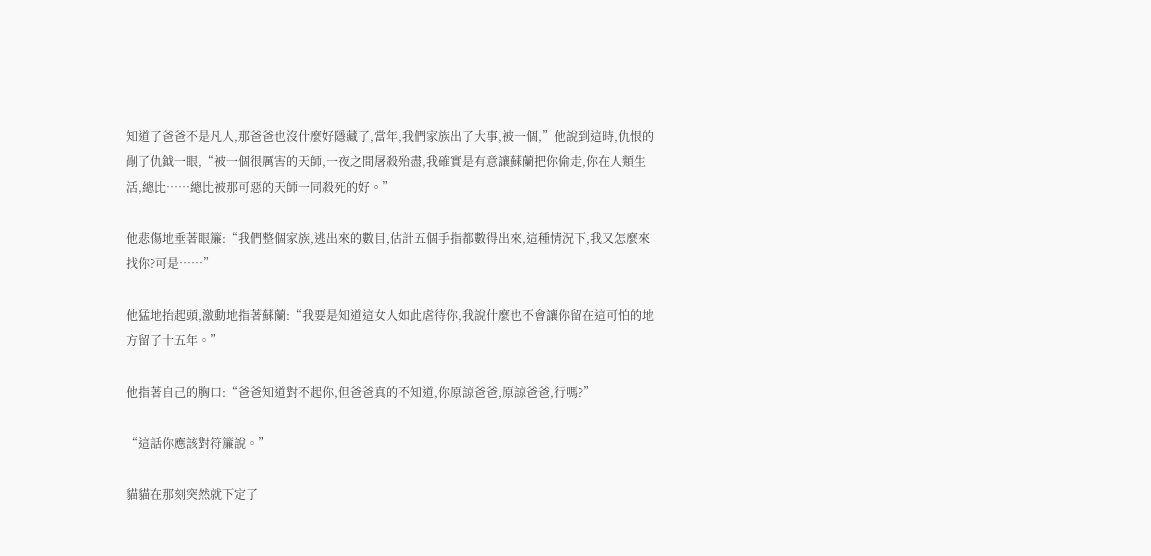知道了爸爸不是凡人,那爸爸也沒什麼好隱藏了,當年,我們家族出了大事,被一個,”他說到這時,仇恨的剮了仇鉞一眼,“被一個很厲害的天師,一夜之間屠殺殆盡,我確實是有意讓蘇蘭把你偷走,你在人類生活,總比……總比被那可惡的天師一同殺死的好。”

他悲傷地垂著眼簾:“我們整個家族,逃出來的數目,估計五個手指都數得出來,這種情況下,我又怎麼來找你?可是……”

他猛地抬起頭,激動地指著蘇蘭:“我要是知道這女人如此虐待你,我說什麼也不會讓你留在這可怕的地方留了十五年。”

他指著自己的胸口:“爸爸知道對不起你,但爸爸真的不知道,你原諒爸爸,原諒爸爸,行嗎?”

“這話你應該對符簾說。”

貓貓在那刻突然就下定了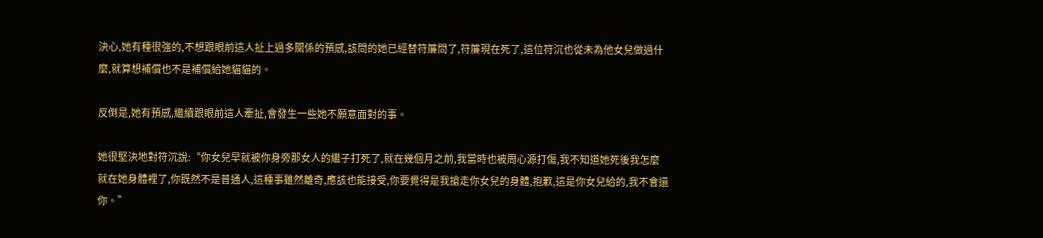決心,她有種很強的,不想跟眼前這人扯上過多關係的預感,該問的她已經替符簾問了,符簾現在死了,這位符沉也從未為他女兒做過什麼,就算想補償也不是補償給她貓貓的。

反倒是,她有預感,繼續跟眼前這人牽扯,會發生一些她不願意面對的事。

她很堅決地對符沉說:“你女兒早就被你身旁那女人的繼子打死了,就在幾個月之前,我當時也被周心源打傷,我不知道她死後我怎麼就在她身體裡了,你既然不是普通人,這種事雖然離奇,應該也能接受,你要覺得是我搶走你女兒的身體,抱歉,這是你女兒給的,我不會還你。”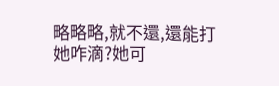略略略,就不還,還能打她咋滴?她可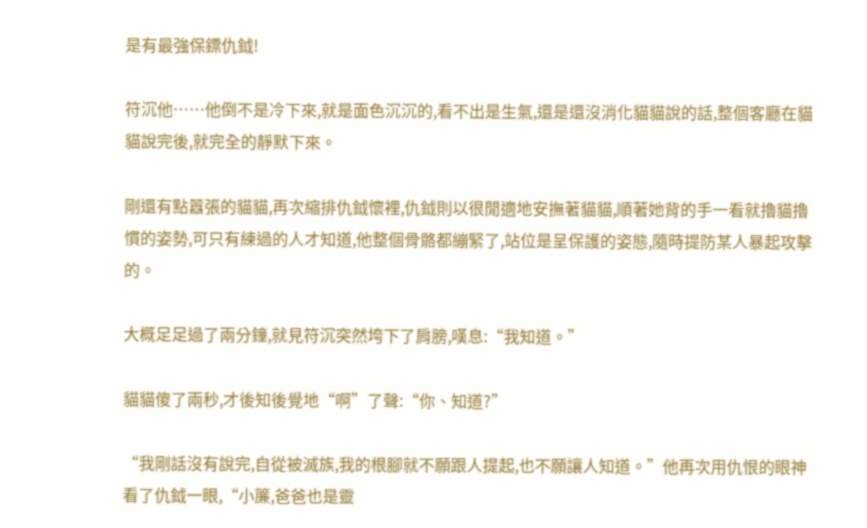是有最強保鏢仇鉞!

符沉他……他倒不是冷下來,就是面色沉沉的,看不出是生氣,還是還沒消化貓貓說的話,整個客廳在貓貓說完後,就完全的靜默下來。

剛還有點囂張的貓貓,再次縮排仇鉞懷裡,仇鉞則以很閒適地安撫著貓貓,順著她背的手一看就擼貓擼慣的姿勢,可只有練過的人才知道,他整個骨骼都繃緊了,站位是呈保護的姿態,隨時提防某人暴起攻擊的。

大概足足過了兩分鐘,就見符沉突然垮下了肩膀,嘆息:“我知道。”

貓貓傻了兩秒,才後知後覺地“啊”了聲:“你、知道?”

“我剛話沒有說完,自從被滅族,我的根腳就不願跟人提起,也不願讓人知道。”他再次用仇恨的眼神看了仇鉞一眼,“小簾,爸爸也是靈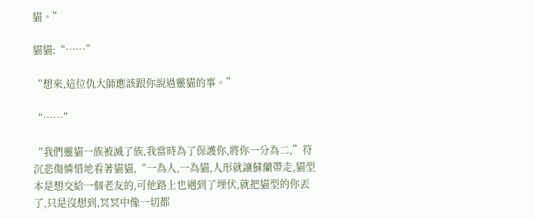貓。”

貓貓:“……”

“想來,這位仇大師應該跟你說過靈貓的事。”

“……”

“我們靈貓一族被滅了族,我當時為了保護你,將你一分為二,”符沉悲傷憐惜地看著貓貓,“一為人,一為貓,人形就讓蘇蘭帶走,貓型本是想交給一個老友的,可他路上也遇到了埋伏,就把貓型的你丟了,只是沒想到,冥冥中像一切都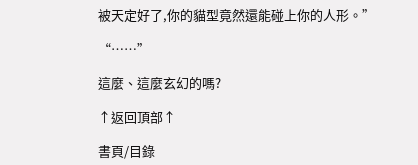被天定好了,你的貓型竟然還能碰上你的人形。”

“……”

這麼、這麼玄幻的嗎?

↑返回頂部↑

書頁/目錄